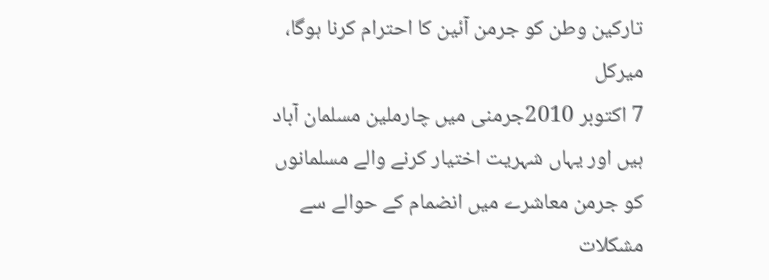تارکین وطن کو جرمن آئین کا احترام کرنا ہوگا، میرکل
7 اکتوبر 2010جرمنی میں چارملین مسلمان آباد ہیں اور یہاں شہریت اختیار کرنے والے مسلمانوں کو جرمن معاشرے میں انضمام کے حوالے سے مشکلات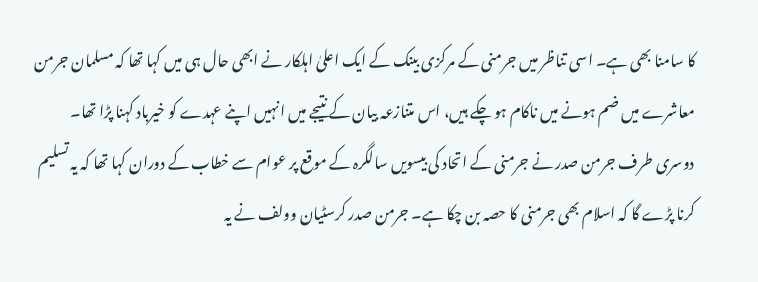کا سامنا بھی ہے۔ اسی تناظر میں جرمنی کے مرکزی بینک کے ایک اعلیٰ اہلکار نے ابھی حال ہی میں کہا تھا کہ مسلمان جرمن معاشرے میں ضم ہونے میں ناکام ہو چکے ہیں، اس متنازعہ بیان کے نتیجے میں انہیں اپنے عہدے کو خیرباد کہنا پڑا تھا۔
دوسری طرف جرمن صدر نے جرمنی کے اتحاد کی بیسویں سالگرہ کے موقع پر عوام سے خطاب کے دوران کہا تھا کہ یہ تسلیم کرنا پڑے گا کہ اسلام بھی جرمنی کا حصہ بن چکا ہے۔ جرمن صدر کرسٹیان وولف نے یہ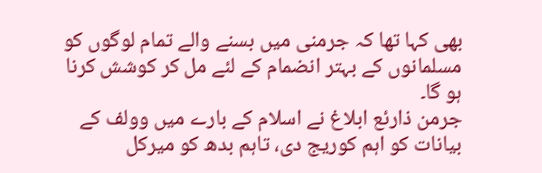بھی کہا تھا کہ جرمنی میں بسنے والے تمام لوگوں کو مسلمانوں کے بہتر انضمام کے لئے مل کر کوشش کرنا ہو گا۔
جرمن ذارئع ابلاغ نے اسلام کے بارے میں وولف کے بیانات کو اہم کوریج دی، تاہم بدھ کو میرکل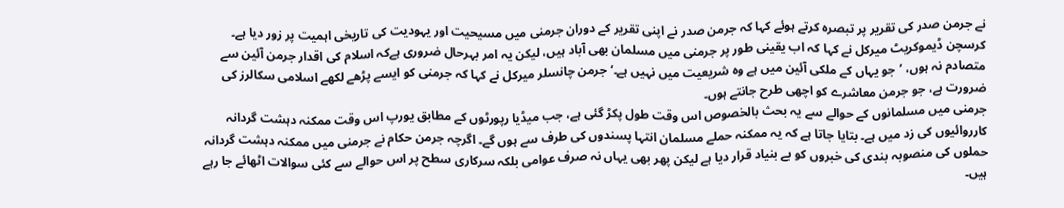نے جرمن صدر کی تقریر پر تبصرہ کرتے ہوئے کہا کہ جرمن صدر نے اپنی تقریر کے دوران جرمنی میں مسیحیت اور یہودیت کی تاریخی اہمیت پر زور دیا ہے۔
کرسچن ڈیموکریٹ میرکل نے کہا کہ اب یقینی طور پر جرمنی میں مسلمان بھی آباد ہیں، لیکن یہ امر بہرحال ضروری ہےکہ اسلام کی اقدار جرمن آئین سے متصادم نہ ہوں، ’جو یہاں کے ملکی آئین میں ہے وہ شریعیت میں نہیں ہے۔‘ جرمن چانسلر میرکل نے کہا کہ جرمنی کو ایسے پڑھے لکھے اسلامی سکالرز کی ضرورت ہے، جو جرمن معاشرے کو اچھی طرح جانتے ہوں۔
جرمنی میں مسلمانوں کے حوالے سے یہ بحث بالخصوص اس وقت طول پکڑ گئی ہے، جب میڈیا رپورٹوں کے مطابق یورپ اس وقت ممکنہ دہشت گردانہ کارروائیوں کی زد میں ہے۔ بتایا جاتا ہے کہ یہ ممکنہ حملے مسلمان انتہا پسندوں کی طرف سے ہوں گے۔ اگرچہ جرمن حکام نے جرمنی میں ممکنہ دہشت گردانہ حملوں کی منصوبہ بندی کی خبروں کو بے بنیاد قرار دیا ہے لیکن پھر بھی یہاں نہ صرف عوامی بلکہ سرکاری سطح پر اس حوالے سے کئی سوالات اٹھائے جا رہے ہیں۔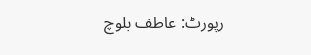رپورٹ: عاطف بلوچ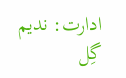ادارت: ندیم گِل